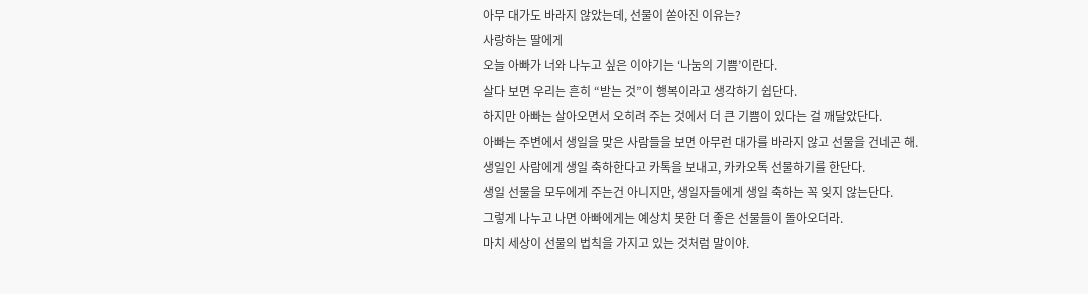아무 대가도 바라지 않았는데, 선물이 쏟아진 이유는?
사랑하는 딸에게
오늘 아빠가 너와 나누고 싶은 이야기는 ‘나눔의 기쁨’이란다.
살다 보면 우리는 흔히 “받는 것”이 행복이라고 생각하기 쉽단다.
하지만 아빠는 살아오면서 오히려 주는 것에서 더 큰 기쁨이 있다는 걸 깨달았단다.
아빠는 주변에서 생일을 맞은 사람들을 보면 아무런 대가를 바라지 않고 선물을 건네곤 해.
생일인 사람에게 생일 축하한다고 카톡을 보내고, 카카오톡 선물하기를 한단다.
생일 선물을 모두에게 주는건 아니지만, 생일자들에게 생일 축하는 꼭 잊지 않는단다.
그렇게 나누고 나면 아빠에게는 예상치 못한 더 좋은 선물들이 돌아오더라.
마치 세상이 선물의 법칙을 가지고 있는 것처럼 말이야.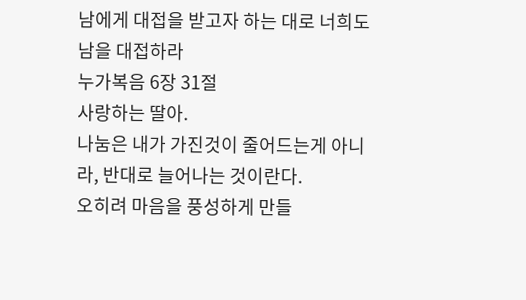남에게 대접을 받고자 하는 대로 너희도 남을 대접하라
누가복음 6장 31절
사랑하는 딸아.
나눔은 내가 가진것이 줄어드는게 아니라, 반대로 늘어나는 것이란다.
오히려 마음을 풍성하게 만들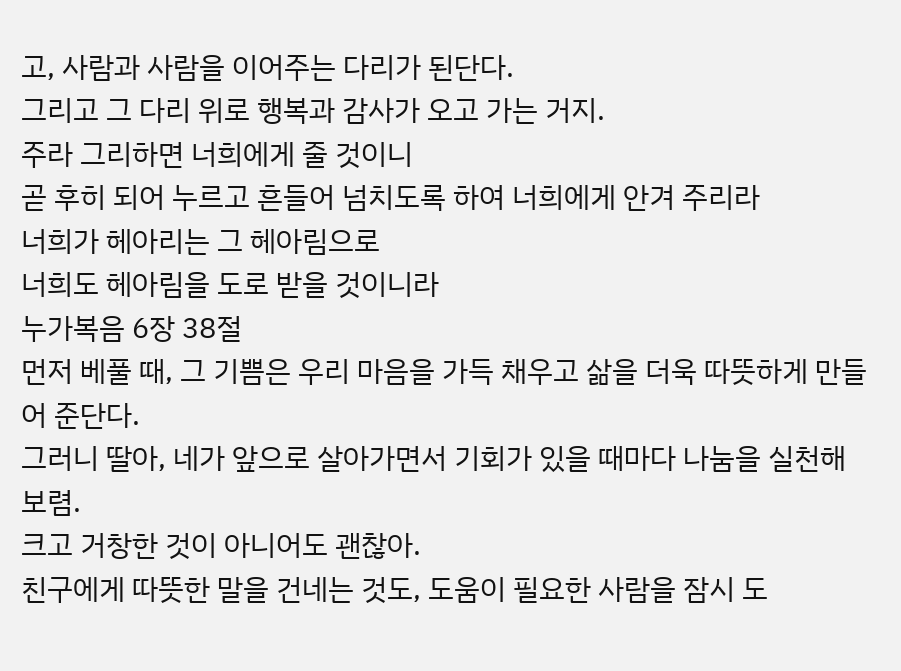고, 사람과 사람을 이어주는 다리가 된단다.
그리고 그 다리 위로 행복과 감사가 오고 가는 거지.
주라 그리하면 너희에게 줄 것이니
곧 후히 되어 누르고 흔들어 넘치도록 하여 너희에게 안겨 주리라
너희가 헤아리는 그 헤아림으로
너희도 헤아림을 도로 받을 것이니라
누가복음 6장 38절
먼저 베풀 때, 그 기쁨은 우리 마음을 가득 채우고 삶을 더욱 따뜻하게 만들어 준단다.
그러니 딸아, 네가 앞으로 살아가면서 기회가 있을 때마다 나눔을 실천해 보렴.
크고 거창한 것이 아니어도 괜찮아.
친구에게 따뜻한 말을 건네는 것도, 도움이 필요한 사람을 잠시 도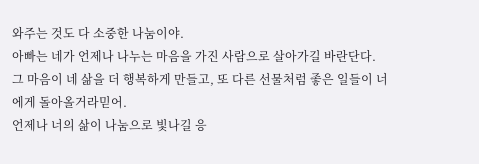와주는 것도 다 소중한 나눔이야.
아빠는 네가 언제나 나누는 마음을 가진 사람으로 살아가길 바란단다.
그 마음이 네 삶을 더 행복하게 만들고, 또 다른 선물처럼 좋은 일들이 너에게 돌아올거라믿어.
언제나 너의 삶이 나눔으로 빛나길 응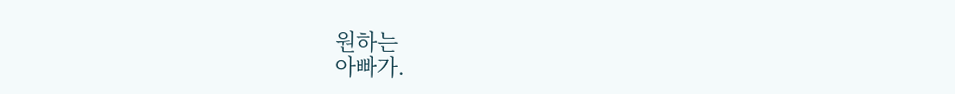원하는
아빠가.